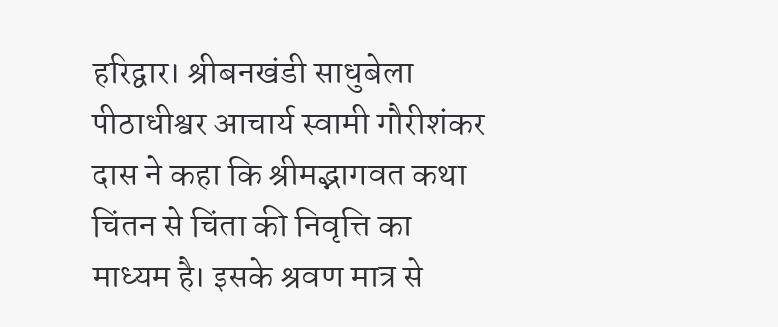हरिद्वार। श्रीबनखंडी साधुबेला पीठाधीश्वर आचार्य स्वामी गौरीशंकर दास ने कहा कि श्रीमद्भागवत कथा चिंतन से चिंता की निवृत्ति का माध्यम है। इसके श्रवण मात्र से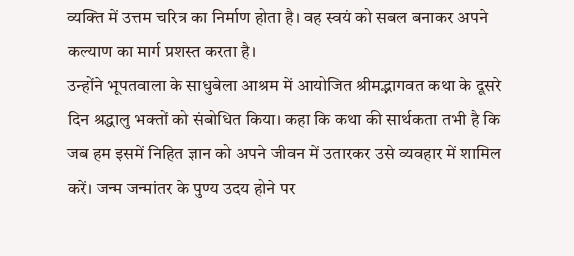व्यक्ति में उत्तम चरित्र का निर्माण होता है। वह स्वयं को सबल बनाकर अपने कल्याण का मार्ग प्रशस्त करता है।
उन्होंने भूपतवाला के साधुबेला आश्रम में आयोजित श्रीमद्भागवत कथा के दूसरे दिन श्रद्धालु भक्तों को संबोधित किया। कहा कि कथा की सार्थकता तभी है कि जब हम इसमें निहित ज्ञान को अपने जीवन में उतारकर उसे व्यवहार में शामिल करें। जन्म जन्मांतर के पुण्य उदय होने पर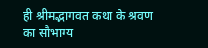ही श्रीमद्भागवत कथा के श्रवण का सौभाग्य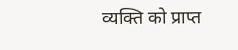व्यक्ति को प्राप्त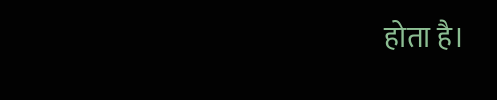होता है।